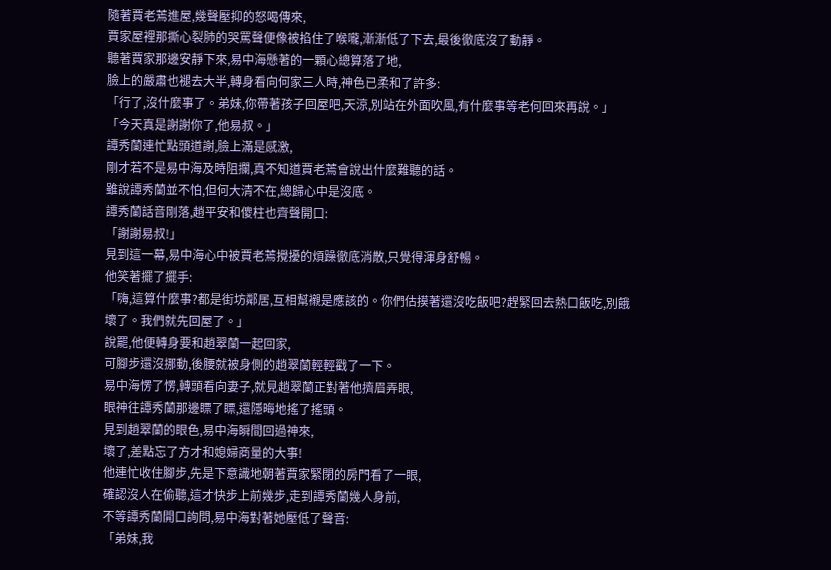隨著賈老蔫進屋,幾聲壓抑的怒喝傳來,
賈家屋裡那撕心裂肺的哭罵聲便像被掐住了喉嚨,漸漸低了下去,最後徹底沒了動靜。
聽著賈家那邊安靜下來,易中海懸著的一顆心總算落了地,
臉上的嚴肅也褪去大半,轉身看向何家三人時,神色已柔和了許多:
「行了,沒什麼事了。弟妹,你帶著孩子回屋吧,天涼,別站在外面吹風,有什麼事等老何回來再說。」
「今天真是謝謝你了,他易叔。」
譚秀蘭連忙點頭道謝,臉上滿是感激,
剛才若不是易中海及時阻攔,真不知道賈老蔫會說出什麼難聽的話。
雖說譚秀蘭並不怕,但何大清不在,總歸心中是沒底。
譚秀蘭話音剛落,趙平安和傻柱也齊聲開口:
「謝謝易叔!」
見到這一幕,易中海心中被賈老蔫攪擾的煩躁徹底消散,只覺得渾身舒暢。
他笑著擺了擺手:
「嗨,這算什麼事?都是街坊鄰居,互相幫襯是應該的。你們估摸著還沒吃飯吧?趕緊回去熱口飯吃,別餓壞了。我們就先回屋了。」
說罷,他便轉身要和趙翠蘭一起回家,
可腳步還沒挪動,後腰就被身側的趙翠蘭輕輕戳了一下。
易中海愣了愣,轉頭看向妻子,就見趙翠蘭正對著他擠眉弄眼,
眼神往譚秀蘭那邊瞟了瞟,還隱晦地搖了搖頭。
見到趙翠蘭的眼色,易中海瞬間回過神來,
壞了,差點忘了方才和媳婦商量的大事!
他連忙收住腳步,先是下意識地朝著賈家緊閉的房門看了一眼,
確認沒人在偷聽,這才快步上前幾步,走到譚秀蘭幾人身前,
不等譚秀蘭開口詢問,易中海對著她壓低了聲音:
「弟妹,我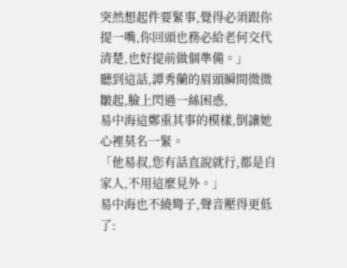突然想起件要緊事,覺得必須跟你提一嘴,你回頭也務必給老何交代清楚,也好提前做個準備。」
聽到這話,譚秀蘭的眉頭瞬間微微皺起,臉上閃過一絲困惑,
易中海這鄭重其事的模樣,倒讓她心裡莫名一緊。
「他易叔,您有話直說就行,都是自家人,不用這麼見外。」
易中海也不繞彎子,聲音壓得更低了: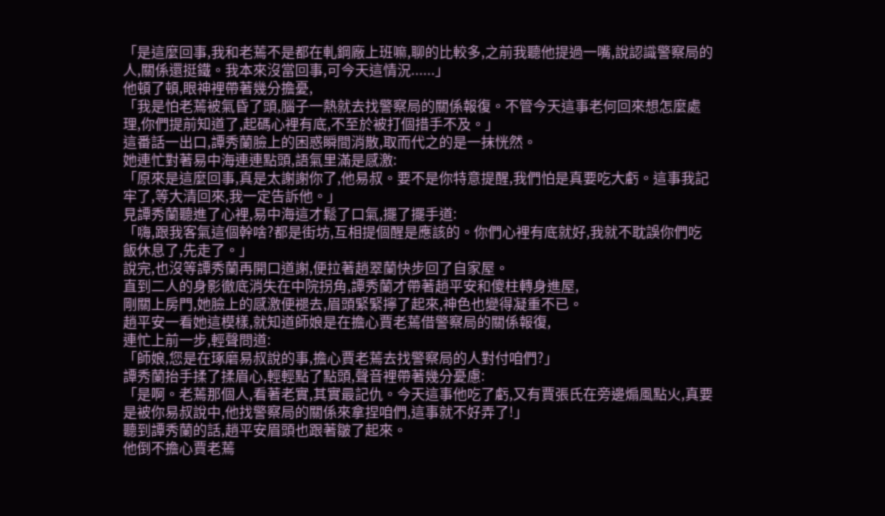「是這麼回事,我和老蔫不是都在軋鋼廠上班嘛,聊的比較多,之前我聽他提過一嘴,說認識警察局的人,關係還挺鐵。我本來沒當回事,可今天這情況......」
他頓了頓,眼神裡帶著幾分擔憂,
「我是怕老蔫被氣昏了頭,腦子一熱就去找警察局的關係報復。不管今天這事老何回來想怎麼處理,你們提前知道了,起碼心裡有底,不至於被打個措手不及。」
這番話一出口,譚秀蘭臉上的困惑瞬間消散,取而代之的是一抹恍然。
她連忙對著易中海連連點頭,語氣里滿是感激:
「原來是這麼回事,真是太謝謝你了,他易叔。要不是你特意提醒,我們怕是真要吃大虧。這事我記牢了,等大清回來,我一定告訴他。」
見譚秀蘭聽進了心裡,易中海這才鬆了口氣,擺了擺手道:
「嗨,跟我客氣這個幹啥?都是街坊,互相提個醒是應該的。你們心裡有底就好,我就不耽誤你們吃飯休息了,先走了。」
說完,也沒等譚秀蘭再開口道謝,便拉著趙翠蘭快步回了自家屋。
直到二人的身影徹底消失在中院拐角,譚秀蘭才帶著趙平安和傻柱轉身進屋,
剛關上房門,她臉上的感激便褪去,眉頭緊緊擰了起來,神色也變得凝重不已。
趙平安一看她這模樣,就知道師娘是在擔心賈老蔫借警察局的關係報復,
連忙上前一步,輕聲問道:
「師娘,您是在琢磨易叔說的事,擔心賈老蔫去找警察局的人對付咱們?」
譚秀蘭抬手揉了揉眉心,輕輕點了點頭,聲音裡帶著幾分憂慮:
「是啊。老蔫那個人,看著老實,其實最記仇。今天這事他吃了虧,又有賈張氏在旁邊煽風點火,真要是被你易叔說中,他找警察局的關係來拿捏咱們,這事就不好弄了!」
聽到譚秀蘭的話,趙平安眉頭也跟著皺了起來。
他倒不擔心賈老蔫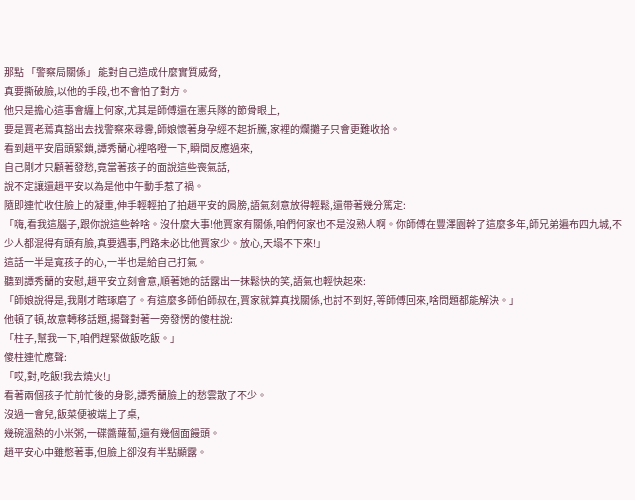那點 「警察局關係」 能對自己造成什麼實質威脅,
真要撕破臉,以他的手段,也不會怕了對方。
他只是擔心這事會纏上何家,尤其是師傅還在憲兵隊的節骨眼上,
要是賈老蔫真豁出去找警察來尋釁,師娘懷著身孕經不起折騰,家裡的爛攤子只會更難收拾。
看到趙平安眉頭緊鎖,譚秀蘭心裡咯噔一下,瞬間反應過來,
自己剛才只顧著發愁,竟當著孩子的面說這些喪氣話,
說不定讓還趙平安以為是他中午動手惹了禍。
隨即連忙收住臉上的凝重,伸手輕輕拍了拍趙平安的肩膀,語氣刻意放得輕鬆,還帶著幾分篤定:
「嗨,看我這腦子,跟你說這些幹啥。沒什麼大事!他賈家有關係,咱們何家也不是沒熟人啊。你師傅在豐澤園幹了這麼多年,師兄弟遍布四九城,不少人都混得有頭有臉,真要遇事,門路未必比他賈家少。放心,天塌不下來!」
這話一半是寬孩子的心,一半也是給自己打氣。
聽到譚秀蘭的安慰,趙平安立刻會意,順著她的話露出一抹鬆快的笑,語氣也輕快起來:
「師娘說得是,我剛才瞎琢磨了。有這麼多師伯師叔在,賈家就算真找關係,也討不到好,等師傅回來,啥問題都能解決。」
他頓了頓,故意轉移話題,揚聲對著一旁發愣的傻柱說:
「柱子,幫我一下,咱們趕緊做飯吃飯。」
傻柱連忙應聲:
「哎,對,吃飯!我去燒火!」
看著兩個孩子忙前忙後的身影,譚秀蘭臉上的愁雲散了不少。
沒過一會兒,飯菜便被端上了桌,
幾碗溫熱的小米粥,一碟醬蘿蔔,還有幾個面饅頭。
趙平安心中雖憋著事,但臉上卻沒有半點顯露。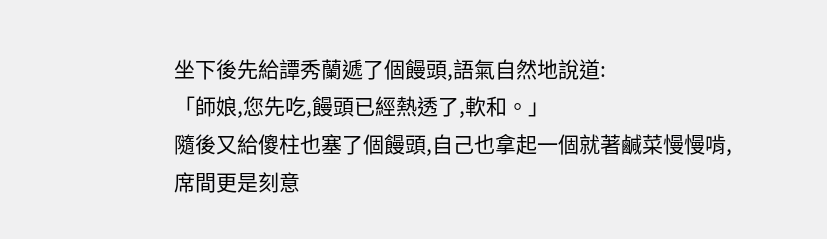坐下後先給譚秀蘭遞了個饅頭,語氣自然地說道:
「師娘,您先吃,饅頭已經熱透了,軟和。」
隨後又給傻柱也塞了個饅頭,自己也拿起一個就著鹹菜慢慢啃,
席間更是刻意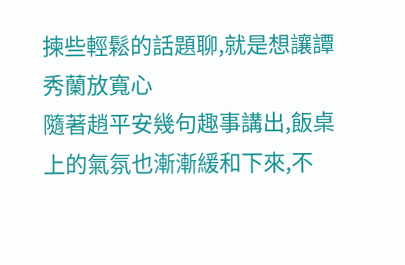揀些輕鬆的話題聊,就是想讓譚秀蘭放寬心
隨著趙平安幾句趣事講出,飯桌上的氣氛也漸漸緩和下來,不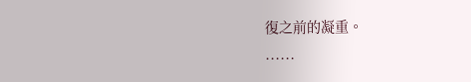復之前的凝重。
......